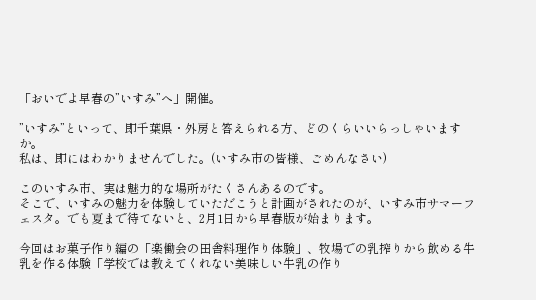「おいでよ早春の”いすみ”へ」開催。

”いすみ”といって、即千葉県・外房と答えられる方、どのくらいいらっしゃいますか。
私は、即にはわかりませんでした。(いすみ市の皆様、ごめんなさい)

このいすみ市、実は魅力的な場所がたくさんあるのです。
そこで、いすみの魅力を体験していただこうと計画がされたのが、いすみ市サマーフェスタ。でも夏まで待てないと、2月1日から早春版が始まります。

今回はお菓子作り編の「楽働会の田舎料理作り体験」、牧場での乳搾りから飲める牛乳を作る体験「学校では教えてくれない美味しい牛乳の作り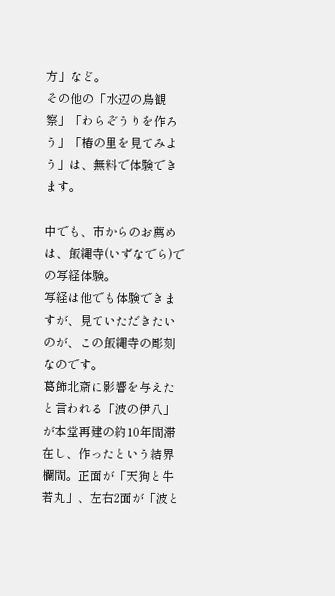方」など。
その他の「水辺の鳥観察」「わらぞうりを作ろう」「椿の里を見てみよう」は、無料で体験できます。

中でも、市からのお薦めは、飯縄寺(いずなでら)での写経体験。
写経は他でも体験できますが、見ていただきたいのが、この飯縄寺の彫刻なのです。
葛飾北斎に影響を与えたと言われる「波の伊八」が本堂再建の約10年間滞在し、作ったという結界欄間。正面が「天狗と牛若丸」、左右2面が「波と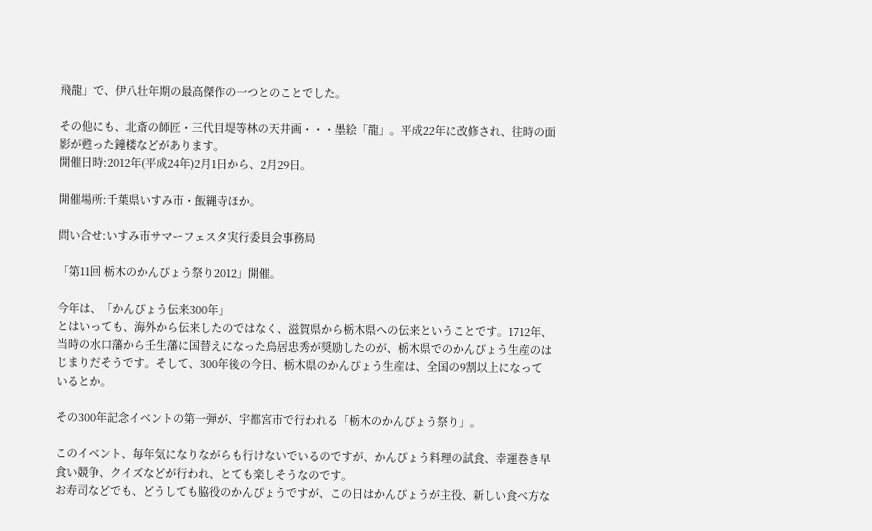飛龍」で、伊八壮年期の最高傑作の一つとのことでした。

その他にも、北斎の師匠・三代目堤等林の天井画・・・墨絵「龍」。平成22年に改修され、往時の面影が甦った鐘楼などがあります。
開催日時:2012年(平成24年)2月1日から、2月29日。

開催場所:千葉県いすみ市・飯縄寺ほか。

問い合せ:いすみ市サマーフェスタ実行委員会事務局

「第11回 栃木のかんぴょう祭り2012」開催。

今年は、「かんぴょう伝来300年」
とはいっても、海外から伝来したのではなく、滋賀県から栃木県への伝来ということです。1712年、当時の水口藩から壬生藩に国替えになった鳥居忠秀が奨励したのが、栃木県でのかんぴょう生産のはじまりだそうです。そして、300年後の今日、栃木県のかんぴょう生産は、全国の9割以上になっているとか。

その300年記念イベントの第一弾が、宇都宮市で行われる「栃木のかんぴょう祭り」。

このイベント、毎年気になりながらも行けないでいるのですが、かんぴょう料理の試食、幸運巻き早食い競争、クイズなどが行われ、とても楽しそうなのです。
お寿司などでも、どうしても脇役のかんぴょうですが、この日はかんぴょうが主役、新しい食べ方な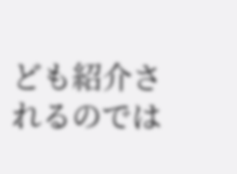ども紹介されるのでは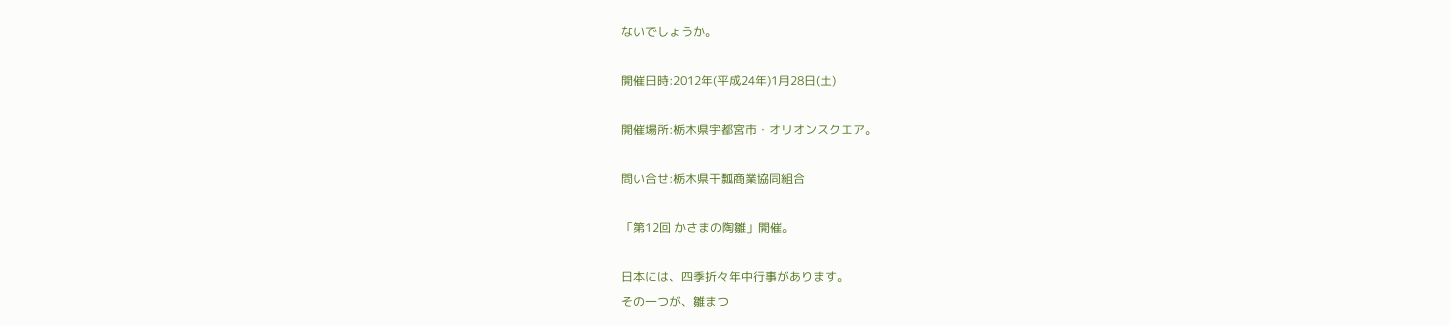ないでしょうか。

開催日時:2012年(平成24年)1月28日(土)

開催場所:栃木県宇都宮市・オリオンスクエア。

問い合せ:栃木県干瓢商業協同組合

「第12回 かさまの陶雛」開催。

日本には、四季折々年中行事があります。
その一つが、雛まつ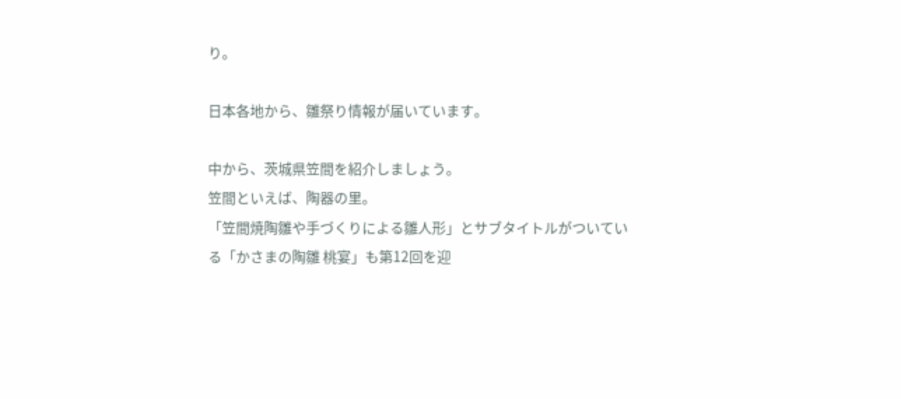り。

日本各地から、雛祭り情報が届いています。

中から、茨城県笠間を紹介しましょう。
笠間といえば、陶器の里。
「笠間焼陶雛や手づくりによる雛人形」とサブタイトルがついている「かさまの陶雛 桃宴」も第12回を迎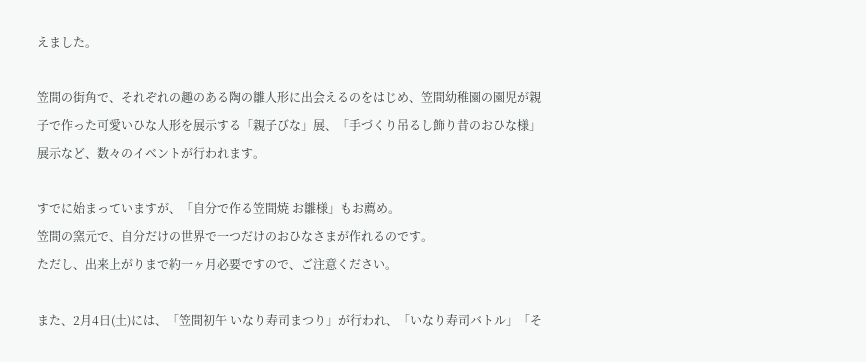えました。

笠間の街角で、それぞれの趣のある陶の雛人形に出会えるのをはじめ、笠間幼稚園の園児が親子で作った可愛いひな人形を展示する「親子びな」展、「手づくり吊るし飾り昔のおひな様」展示など、数々のイベントが行われます。

すでに始まっていますが、「自分で作る笠間焼 お雛様」もお薦め。
笠間の窯元で、自分だけの世界で一つだけのおひなさまが作れるのです。
ただし、出来上がりまで約一ヶ月必要ですので、ご注意ください。

また、2月4日(土)には、「笠間初午 いなり寿司まつり」が行われ、「いなり寿司バトル」「そ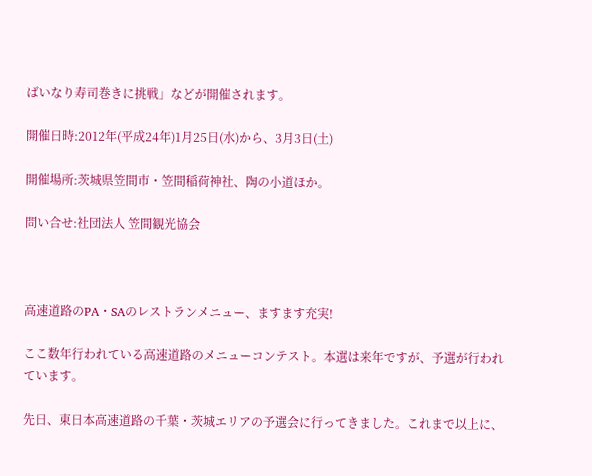ばいなり寿司巻きに挑戦」などが開催されます。

開催日時:2012年(平成24年)1月25日(水)から、3月3日(土)

開催場所:茨城県笠間市・笠間稲荷神社、陶の小道ほか。

問い合せ:社団法人 笠間観光協会



高速道路のPA・SAのレストランメニュー、ますます充実!

ここ数年行われている高速道路のメニューコンテスト。本選は来年ですが、予選が行われています。

先日、東日本高速道路の千葉・茨城エリアの予選会に行ってきました。これまで以上に、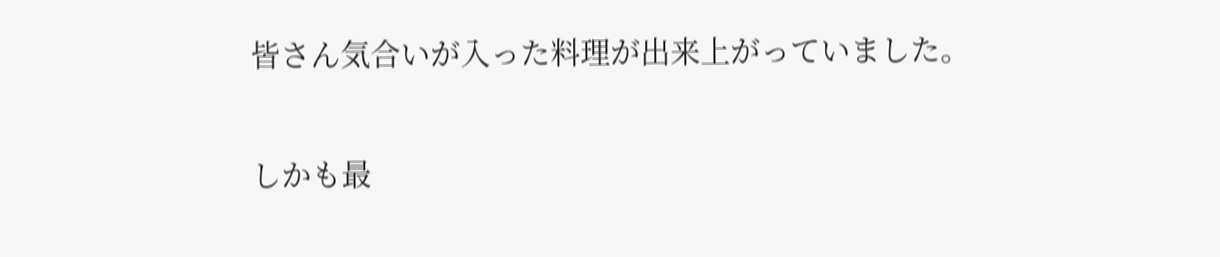皆さん気合いが入った料理が出来上がっていました。

しかも最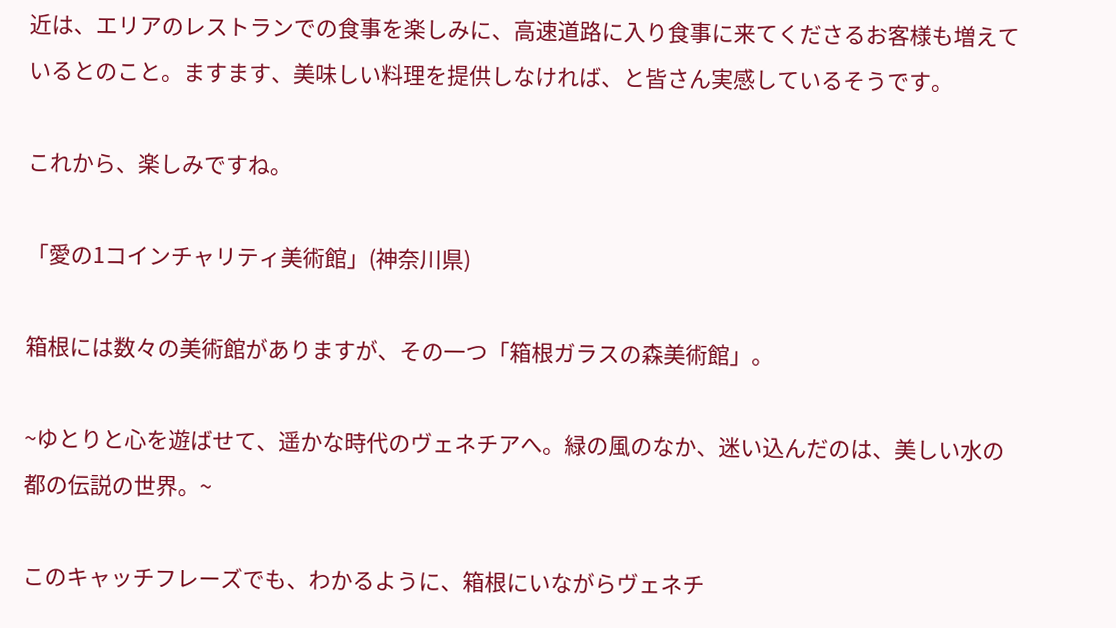近は、エリアのレストランでの食事を楽しみに、高速道路に入り食事に来てくださるお客様も増えているとのこと。ますます、美味しい料理を提供しなければ、と皆さん実感しているそうです。

これから、楽しみですね。

「愛の1コインチャリティ美術館」(神奈川県)

箱根には数々の美術館がありますが、その一つ「箱根ガラスの森美術館」。

~ゆとりと心を遊ばせて、遥かな時代のヴェネチアへ。緑の風のなか、迷い込んだのは、美しい水の都の伝説の世界。~

このキャッチフレーズでも、わかるように、箱根にいながらヴェネチ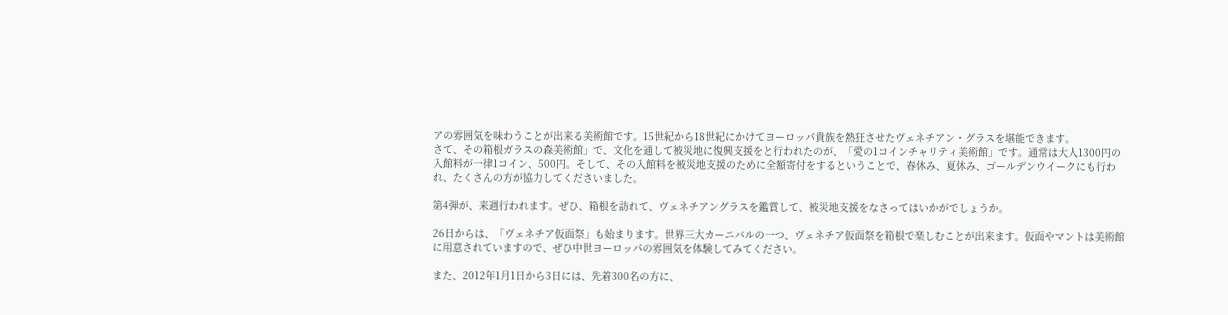アの雰囲気を味わうことが出来る美術館です。15世紀から18世紀にかけてヨーロッパ貴族を熱狂させたヴェネチアン・グラスを堪能できます。
さて、その箱根ガラスの森美術館」で、文化を通して被災地に復興支援をと行われたのが、「愛の1コインチャリティ美術館」です。通常は大人1300円の入館料が一律1コイン、500円。そして、その入館料を被災地支援のために全額寄付をするということで、春休み、夏休み、ゴールデンウイークにも行われ、たくさんの方が協力してくださいました。

第4弾が、来週行われます。ぜひ、箱根を訪れて、ヴェネチアングラスを鑑賞して、被災地支援をなさってはいかがでしょうか。

26日からは、「ヴェネチア仮面祭」も始まります。世界三大カーニバルの一つ、ヴェネチア仮面祭を箱根で楽しむことが出来ます。仮面やマントは美術館に用意されていますので、ぜひ中世ヨーロッパの雰囲気を体験してみてください。

また、2012年1月1日から3日には、先着300名の方に、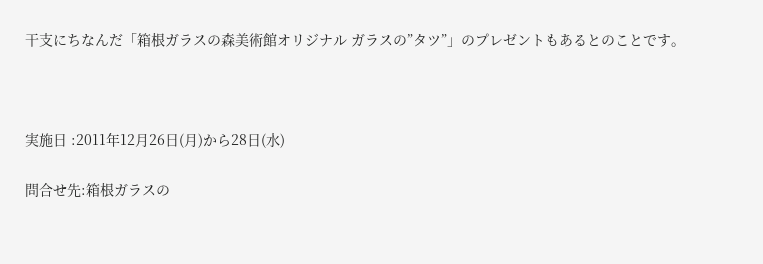干支にちなんだ「箱根ガラスの森美術館オリジナル ガラスの”タツ”」のプレゼントもあるとのことです。



実施日 :2011年12月26日(月)から28日(水)

問合せ先:箱根ガラスの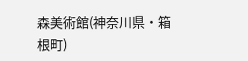森美術館(神奈川県・箱根町)